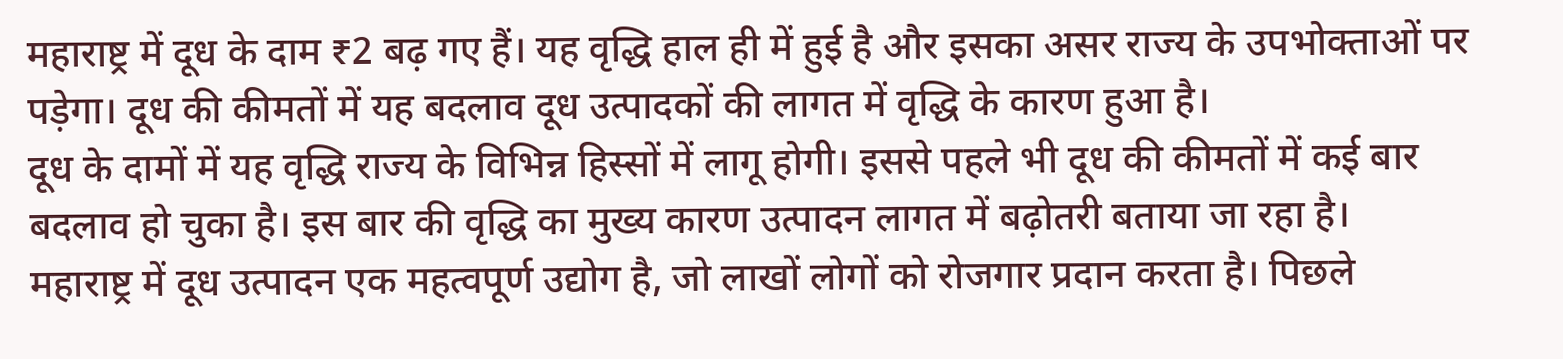महाराष्ट्र में दूध के दाम ₹2 बढ़ गए हैं। यह वृद्धि हाल ही में हुई है और इसका असर राज्य के उपभोक्ताओं पर पड़ेगा। दूध की कीमतों में यह बदलाव दूध उत्पादकों की लागत में वृद्धि के कारण हुआ है।
दूध के दामों में यह वृद्धि राज्य के विभिन्न हिस्सों में लागू होगी। इससे पहले भी दूध की कीमतों में कई बार बदलाव हो चुका है। इस बार की वृद्धि का मुख्य कारण उत्पादन लागत में बढ़ोतरी बताया जा रहा है।
महाराष्ट्र में दूध उत्पादन एक महत्वपूर्ण उद्योग है, जो लाखों लोगों को रोजगार प्रदान करता है। पिछले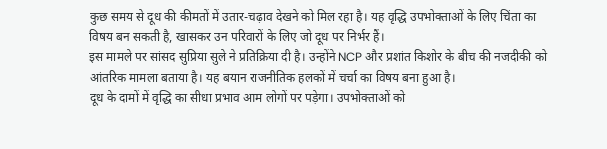कुछ समय से दूध की कीमतों में उतार-चढ़ाव देखने को मिल रहा है। यह वृद्धि उपभोक्ताओं के लिए चिंता का विषय बन सकती है, खासकर उन परिवारों के लिए जो दूध पर निर्भर हैं।
इस मामले पर सांसद सुप्रिया सुले ने प्रतिक्रिया दी है। उन्होंने NCP और प्रशांत किशोर के बीच की नजदीकी को आंतरिक मामला बताया है। यह बयान राजनीतिक हलकों में चर्चा का विषय बना हुआ है।
दूध के दामों में वृद्धि का सीधा प्रभाव आम लोगों पर पड़ेगा। उपभोक्ताओं को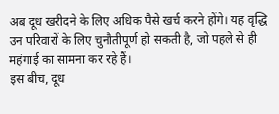अब दूध खरीदने के लिए अधिक पैसे खर्च करने होंगे। यह वृद्धि उन परिवारों के लिए चुनौतीपूर्ण हो सकती है, जो पहले से ही महंगाई का सामना कर रहे हैं।
इस बीच, दूध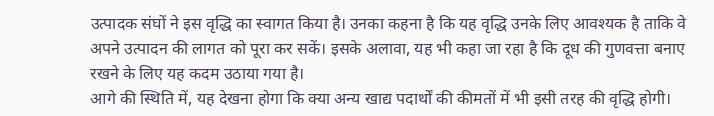उत्पादक संघों ने इस वृद्धि का स्वागत किया है। उनका कहना है कि यह वृद्धि उनके लिए आवश्यक है ताकि वे अपने उत्पादन की लागत को पूरा कर सकें। इसके अलावा, यह भी कहा जा रहा है कि दूध की गुणवत्ता बनाए रखने के लिए यह कदम उठाया गया है।
आगे की स्थिति में, यह देखना होगा कि क्या अन्य खाद्य पदार्थों की कीमतों में भी इसी तरह की वृद्धि होगी।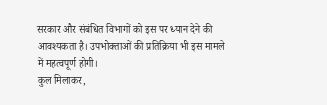सरकार और संबंधित विभागों को इस पर ध्यान देने की आवश्यकता है। उपभोक्ताओं की प्रतिक्रिया भी इस मामले में महत्वपूर्ण होगी।
कुल मिलाकर,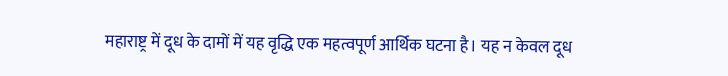महाराष्ट्र में दूध के दामों में यह वृद्धि एक महत्वपूर्ण आर्थिक घटना है। यह न केवल दूध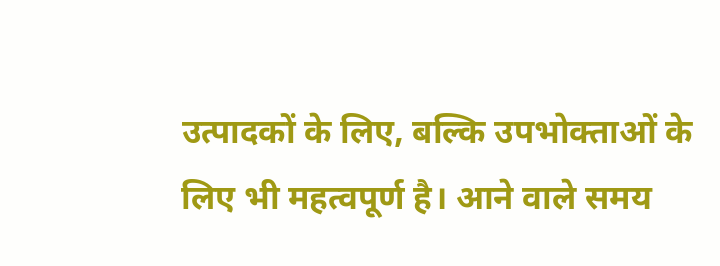उत्पादकों के लिए, बल्कि उपभोक्ताओं के लिए भी महत्वपूर्ण है। आने वाले समय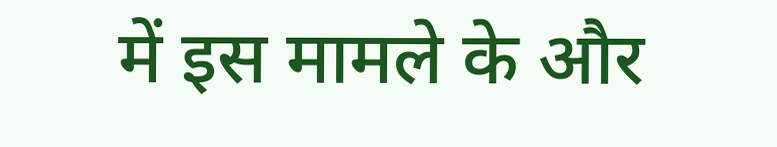में इस मामले के और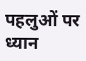पहलुओं पर ध्यान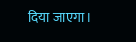दिया जाएगा।